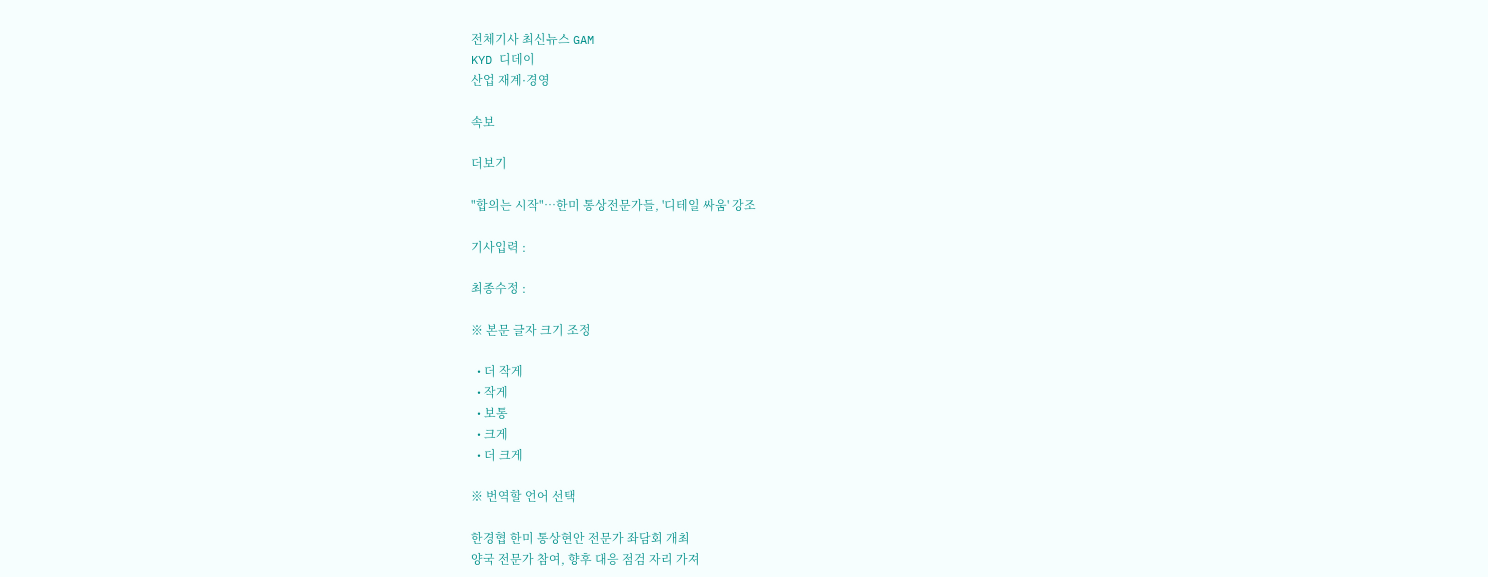전체기사 최신뉴스 GAM
KYD 디데이
산업 재계·경영

속보

더보기

"합의는 시작"…한미 통상전문가들, '디테일 싸움' 강조

기사입력 :

최종수정 :

※ 본문 글자 크기 조정

  • 더 작게
  • 작게
  • 보통
  • 크게
  • 더 크게

※ 번역할 언어 선택

한경협 한미 통상현안 전문가 좌담회 개최
양국 전문가 참여, 향후 대응 점검 자리 가져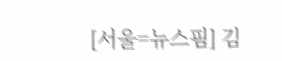[서울=뉴스핌] 김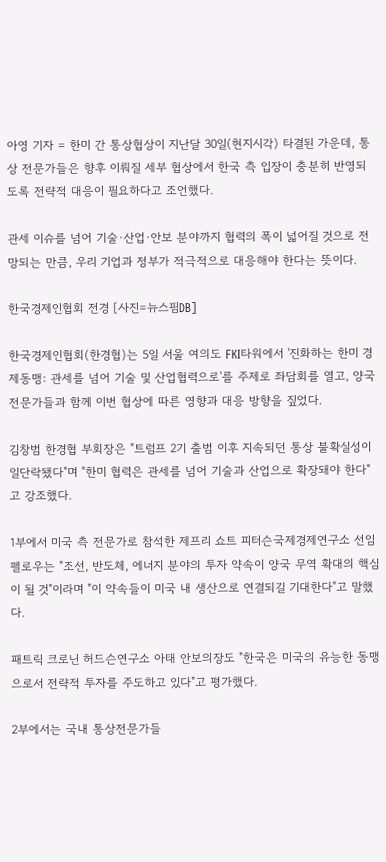아영 기자 = 한미 간 통상협상이 지난달 30일(현지시각) 타결된 가운데, 통상 전문가들은 향후 이뤄질 세부 협상에서 한국 측 입장이 충분히 반영되도록 전략적 대응이 필요하다고 조언했다.

관세 이슈를 넘어 기술·산업·안보 분야까지 협력의 폭이 넓어질 것으로 전망되는 만큼, 우리 기업과 정부가 적극적으로 대응해야 한다는 뜻이다.

한국경제인협회 전경 [사진=뉴스핌DB]

한국경제인협회(한경협)는 5일 서울 여의도 FKI타워에서 '진화하는 한미 경제동맹: 관세를 넘어 기술 및 산업협력으로'를 주제로 좌담회를 열고, 양국 전문가들과 함께 이번 협상에 따른 영향과 대응 방향을 짚었다.

김창범 한경협 부회장은 "트럼프 2기 출범 이후 지속되던 통상 불확실성이 일단락됐다"며 "한미 협력은 관세를 넘어 기술과 산업으로 확장돼야 한다"고 강조했다.

1부에서 미국 측 전문가로 참석한 제프리 쇼트 피터슨국제경제연구소 선임 펠로우는 "조선, 반도체, 에너지 분야의 투자 약속이 양국 무역 확대의 핵심이 될 것"이라며 "이 약속들이 미국 내 생산으로 연결되길 기대한다"고 말했다.

패트릭 크로닌 허드슨연구소 아태 안보의장도 "한국은 미국의 유능한 동맹으로서 전략적 투자를 주도하고 있다"고 평가했다.

2부에서는 국내 통상전문가들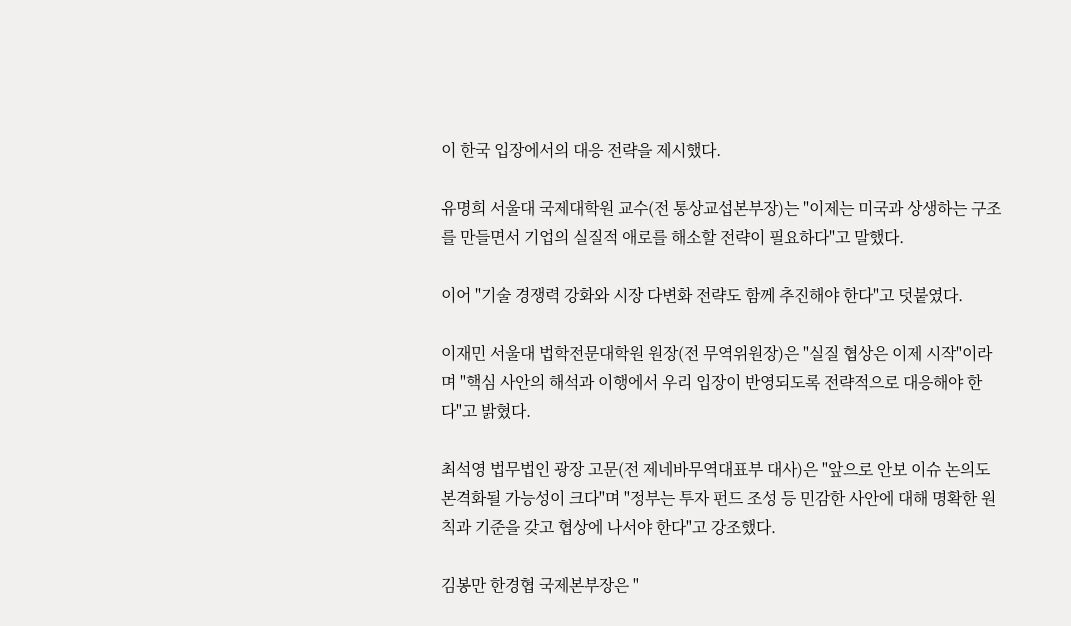이 한국 입장에서의 대응 전략을 제시했다.

유명희 서울대 국제대학원 교수(전 통상교섭본부장)는 "이제는 미국과 상생하는 구조를 만들면서 기업의 실질적 애로를 해소할 전략이 필요하다"고 말했다.

이어 "기술 경쟁력 강화와 시장 다변화 전략도 함께 추진해야 한다"고 덧붙였다.

이재민 서울대 법학전문대학원 원장(전 무역위원장)은 "실질 협상은 이제 시작"이라며 "핵심 사안의 해석과 이행에서 우리 입장이 반영되도록 전략적으로 대응해야 한다"고 밝혔다.

최석영 법무법인 광장 고문(전 제네바무역대표부 대사)은 "앞으로 안보 이슈 논의도 본격화될 가능성이 크다"며 "정부는 투자 펀드 조성 등 민감한 사안에 대해 명확한 원칙과 기준을 갖고 협상에 나서야 한다"고 강조했다.

김봉만 한경협 국제본부장은 "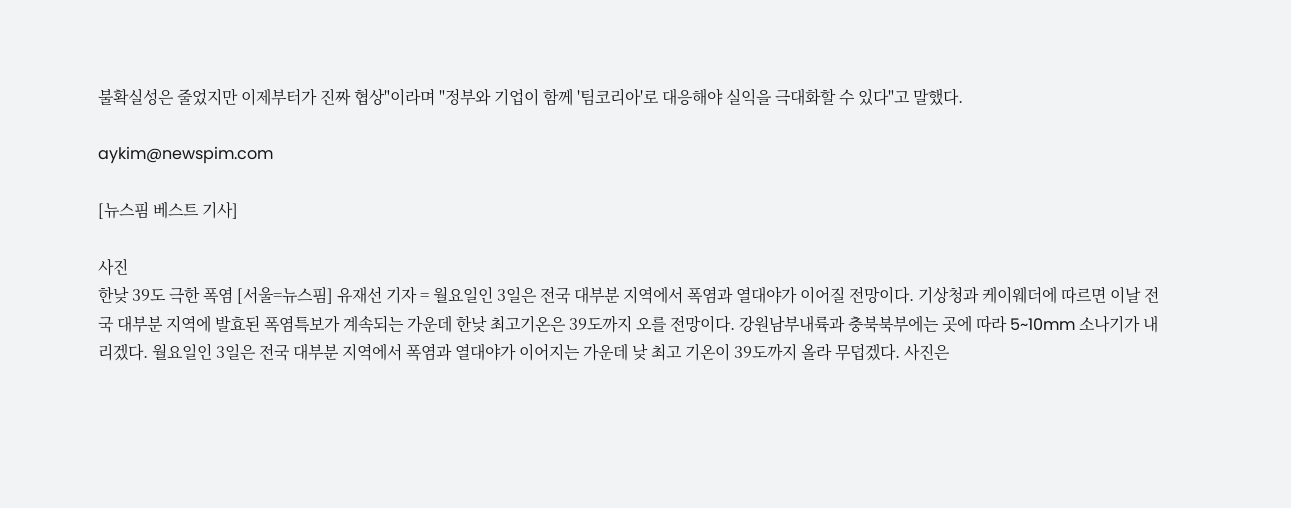불확실성은 줄었지만 이제부터가 진짜 협상"이라며 "정부와 기업이 함께 '팀코리아'로 대응해야 실익을 극대화할 수 있다"고 말했다.

aykim@newspim.com

[뉴스핌 베스트 기사]

사진
한낮 39도 극한 폭염 [서울=뉴스핌] 유재선 기자 = 월요일인 3일은 전국 대부분 지역에서 폭염과 열대야가 이어질 전망이다. 기상청과 케이웨더에 따르면 이날 전국 대부분 지역에 발효된 폭염특보가 계속되는 가운데 한낮 최고기온은 39도까지 오를 전망이다. 강원남부내륙과 충북북부에는 곳에 따라 5~10mm 소나기가 내리겠다. 월요일인 3일은 전국 대부분 지역에서 폭염과 열대야가 이어지는 가운데 낮 최고 기온이 39도까지 올라 무덥겠다. 사진은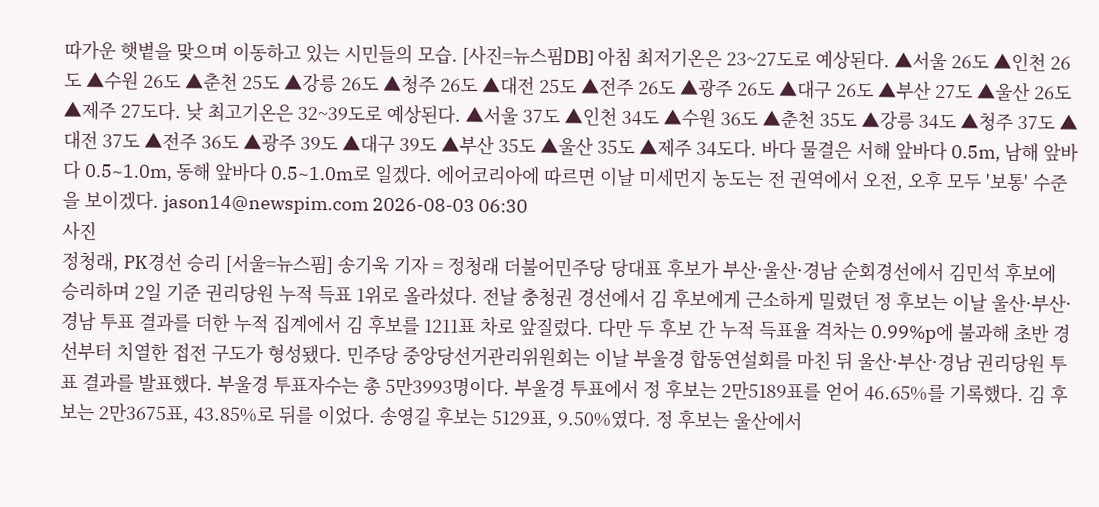따가운 햇볕을 맞으며 이동하고 있는 시민들의 모습. [사진=뉴스핌DB] 아침 최저기온은 23~27도로 예상된다. ▲서울 26도 ▲인천 26도 ▲수원 26도 ▲춘천 25도 ▲강릉 26도 ▲청주 26도 ▲대전 25도 ▲전주 26도 ▲광주 26도 ▲대구 26도 ▲부산 27도 ▲울산 26도 ▲제주 27도다. 낮 최고기온은 32~39도로 예상된다. ▲서울 37도 ▲인천 34도 ▲수원 36도 ▲춘천 35도 ▲강릉 34도 ▲청주 37도 ▲대전 37도 ▲전주 36도 ▲광주 39도 ▲대구 39도 ▲부산 35도 ▲울산 35도 ▲제주 34도다. 바다 물결은 서해 앞바다 0.5m, 남해 앞바다 0.5~1.0m, 동해 앞바다 0.5~1.0m로 일겠다. 에어코리아에 따르면 이날 미세먼지 농도는 전 권역에서 오전, 오후 모두 '보통' 수준을 보이겠다. jason14@newspim.com 2026-08-03 06:30
사진
정청래, PK경선 승리 [서울=뉴스핌] 송기욱 기자 = 정청래 더불어민주당 당대표 후보가 부산·울산·경남 순회경선에서 김민석 후보에 승리하며 2일 기준 권리당원 누적 득표 1위로 올라섰다. 전날 충청권 경선에서 김 후보에게 근소하게 밀렸던 정 후보는 이날 울산·부산·경남 투표 결과를 더한 누적 집계에서 김 후보를 1211표 차로 앞질렀다. 다만 두 후보 간 누적 득표율 격차는 0.99%p에 불과해 초반 경선부터 치열한 접전 구도가 형성됐다. 민주당 중앙당선거관리위원회는 이날 부울경 합동연설회를 마친 뒤 울산·부산·경남 권리당원 투표 결과를 발표했다. 부울경 투표자수는 총 5만3993명이다. 부울경 투표에서 정 후보는 2만5189표를 얻어 46.65%를 기록했다. 김 후보는 2만3675표, 43.85%로 뒤를 이었다. 송영길 후보는 5129표, 9.50%였다. 정 후보는 울산에서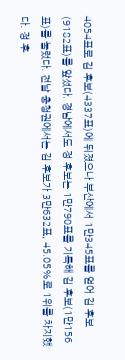4054표로 김 후보(4337표)에 뒤졌으나 부산에서 1만345표를 얻어 김 후보(9182표)를 앞섰다. 경남에서도 정 후보는 1만790표를 기록해 김 후보(1만156표)를 눌렀다. 전날 충청권에서는 김 후보가 3만632표, 45.05%로 1위를 차지했다. 정 후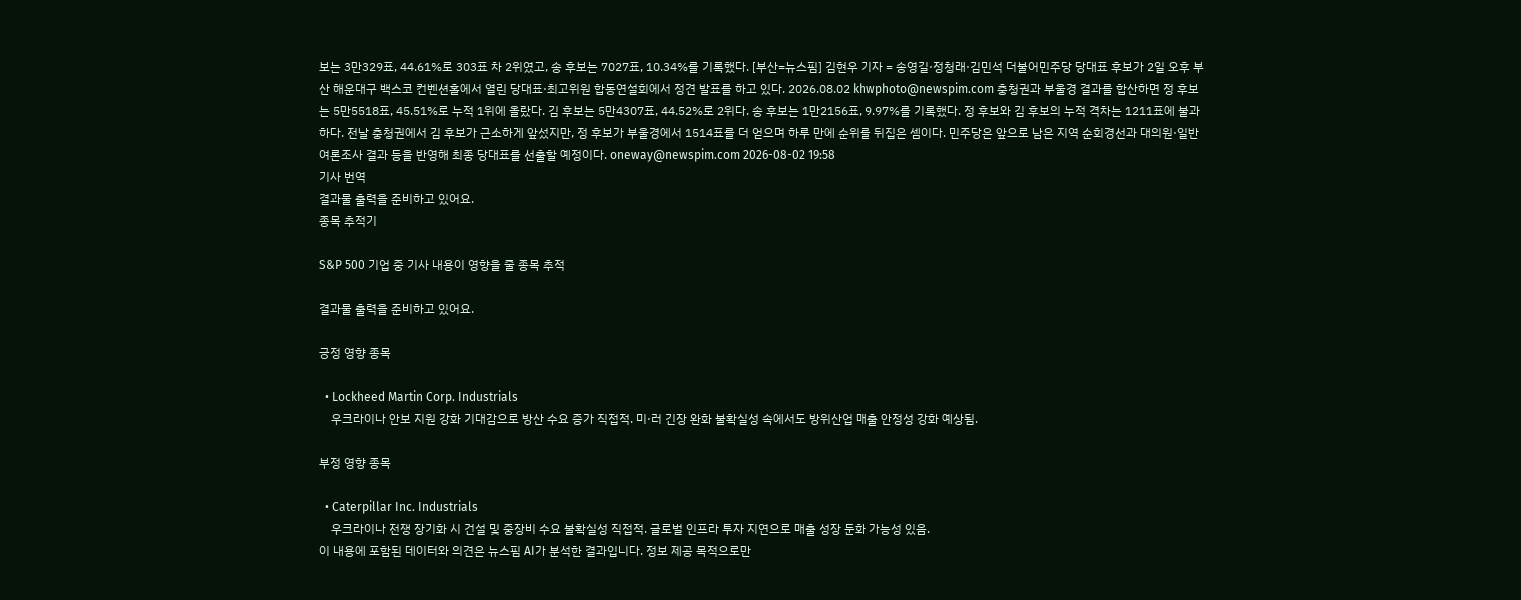보는 3만329표, 44.61%로 303표 차 2위였고, 송 후보는 7027표, 10.34%를 기록했다. [부산=뉴스핌] 김현우 기자 = 송영길·정청래·김민석 더불어민주당 당대표 후보가 2일 오후 부산 해운대구 백스코 컨벤션홀에서 열린 당대표·최고위원 합동연설회에서 정견 발표를 하고 있다. 2026.08.02 khwphoto@newspim.com 충청권과 부울경 결과를 합산하면 정 후보는 5만5518표, 45.51%로 누적 1위에 올랐다. 김 후보는 5만4307표, 44.52%로 2위다. 송 후보는 1만2156표, 9.97%를 기록했다. 정 후보와 김 후보의 누적 격차는 1211표에 불과하다. 전날 충청권에서 김 후보가 근소하게 앞섰지만, 정 후보가 부울경에서 1514표를 더 얻으며 하루 만에 순위를 뒤집은 셈이다. 민주당은 앞으로 남은 지역 순회경선과 대의원·일반 여론조사 결과 등을 반영해 최종 당대표를 선출할 예정이다. oneway@newspim.com 2026-08-02 19:58
기사 번역
결과물 출력을 준비하고 있어요.
종목 추적기

S&P 500 기업 중 기사 내용이 영향을 줄 종목 추적

결과물 출력을 준비하고 있어요.

긍정 영향 종목

  • Lockheed Martin Corp. Industrials
    우크라이나 안보 지원 강화 기대감으로 방산 수요 증가 직접적. 미·러 긴장 완화 불확실성 속에서도 방위산업 매출 안정성 강화 예상됨.

부정 영향 종목

  • Caterpillar Inc. Industrials
    우크라이나 전쟁 장기화 시 건설 및 중장비 수요 불확실성 직접적. 글로벌 인프라 투자 지연으로 매출 성장 둔화 가능성 있음.
이 내용에 포함된 데이터와 의견은 뉴스핌 AI가 분석한 결과입니다. 정보 제공 목적으로만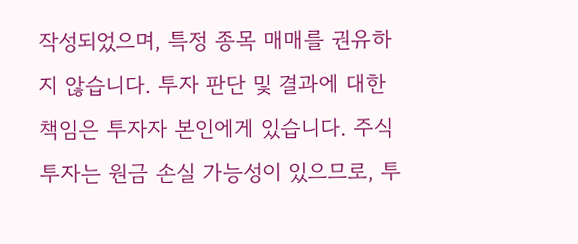작성되었으며, 특정 종목 매매를 권유하지 않습니다. 투자 판단 및 결과에 대한 책임은 투자자 본인에게 있습니다. 주식 투자는 원금 손실 가능성이 있으므로, 투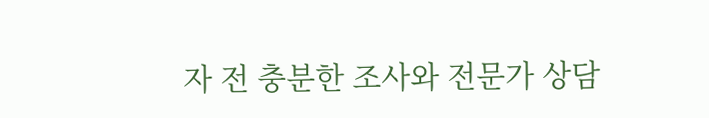자 전 충분한 조사와 전문가 상담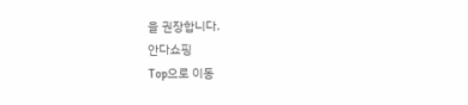을 권장합니다.
안다쇼핑
Top으로 이동